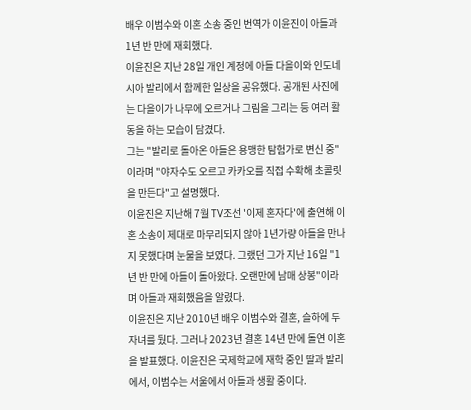배우 이범수와 이혼 소송 중인 번역가 이윤진이 아들과 1년 반 만에 재회했다.
이윤진은 지난 28일 개인 계정에 아들 다을이와 인도네시아 발리에서 함께한 일상을 공유했다. 공개된 사진에는 다을이가 나무에 오르거나 그림을 그리는 등 여러 활동을 하는 모습이 담겼다.
그는 "발리로 돌아온 아들은 용맹한 탐험가로 변신 중"이라며 "야자수도 오르고 카카오를 직접 수확해 초콜릿을 만든다"고 설명했다.
이윤진은 지난해 7월 TV조선 '이제 혼자다'에 출연해 이혼 소송이 제대로 마무리되지 않아 1년가량 아들을 만나지 못했다며 눈물을 보였다. 그랬던 그가 지난 16일 "1년 반 만에 아들이 돌아왔다. 오랜만에 남매 상봉"이라며 아들과 재회했음을 알렸다.
이윤진은 지난 2010년 배우 이범수와 결혼, 슬하에 두 자녀를 뒀다. 그러나 2023년 결혼 14년 만에 돌연 이혼을 발표했다. 이윤진은 국제학교에 재학 중인 딸과 발리에서, 이범수는 서울에서 아들과 생활 중이다.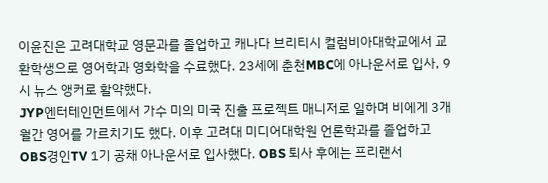이윤진은 고려대학교 영문과를 졸업하고 캐나다 브리티시 컬럼비아대학교에서 교환학생으로 영어학과 영화학을 수료했다. 23세에 춘천MBC에 아나운서로 입사, 9시 뉴스 앵커로 활약했다.
JYP엔터테인먼트에서 가수 미의 미국 진출 프로젝트 매니저로 일하며 비에게 3개월간 영어를 가르치기도 했다. 이후 고려대 미디어대학원 언론학과를 졸업하고 OBS경인TV 1기 공채 아나운서로 입사했다. OBS 퇴사 후에는 프리랜서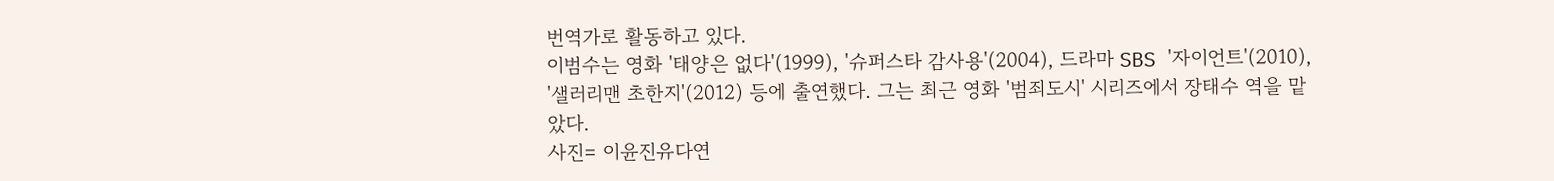번역가로 활동하고 있다.
이범수는 영화 '태양은 없다'(1999), '슈퍼스타 감사용'(2004), 드라마 SBS '자이언트'(2010), '샐러리맨 초한지'(2012) 등에 출연했다. 그는 최근 영화 '범죄도시' 시리즈에서 장태수 역을 맡았다.
사진= 이윤진유다연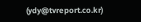(ydy@tvreport.co.kr)